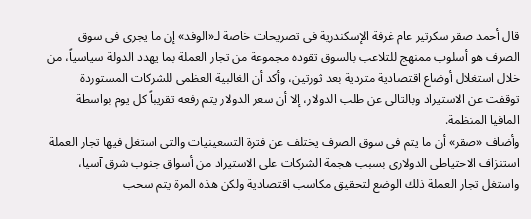قال أحمد صقر سكرتير عام غرفة الإسكندرية فى تصريحات خاصة لـ«الوفد» إن ما يجرى فى سوق الصرف هو أسلوب ممنهج للتلاعب بالسوق تقوده مجموعة من تجار العملة بما يهدد الدولة سياسياً، من خلال استغلال أوضاع اقتصادية متردية بعد ثورتين، وأكد أن الغالبية العظمى للشركات المستوردة توقفت عن الاستيراد وبالتالى عن طلب الدولار، إلا أن سعر الدولار يتم رفعه تقريباً كل يوم بواسطة المافيا المنظمة.
وأضاف «صقر» أن ما يتم فى سوق الصرف يختلف عن فترة التسعينيات والتى استغل فيها تجار العملة استنزاف الاحتياطى الدولارى بسبب هجمة الشركات على الاستيراد من أسواق جنوب شرق آسيا، واستغل تجار العملة ذلك الوضع لتحقيق مكاسب اقتصادية ولكن هذه المرة يتم سحب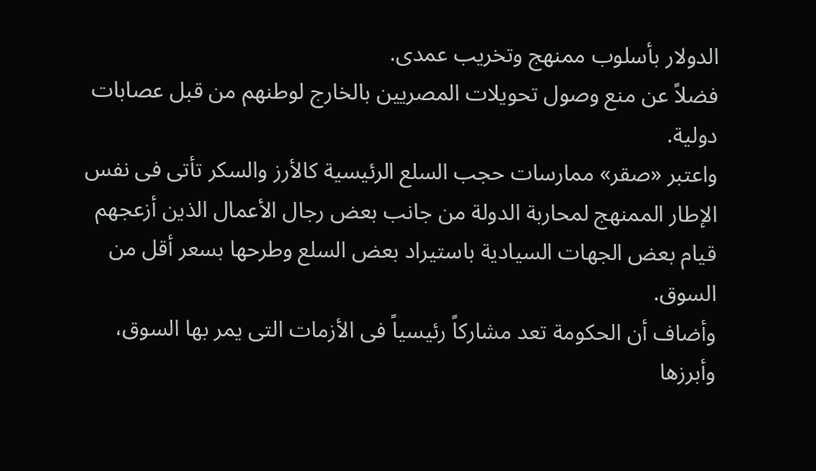الدولار بأسلوب ممنهج وتخريب عمدى.
فضلاً عن منع وصول تحويلات المصريين بالخارج لوطنهم من قبل عصابات دولية.
واعتبر «صقر» ممارسات حجب السلع الرئيسية كالأرز والسكر تأتى فى نفس الإطار الممنهج لمحاربة الدولة من جانب بعض رجال الأعمال الذين أزعجهم قيام بعض الجهات السيادية باستيراد بعض السلع وطرحها بسعر أقل من السوق.
وأضاف أن الحكومة تعد مشاركاً رئيسياً فى الأزمات التى يمر بها السوق، وأبرزها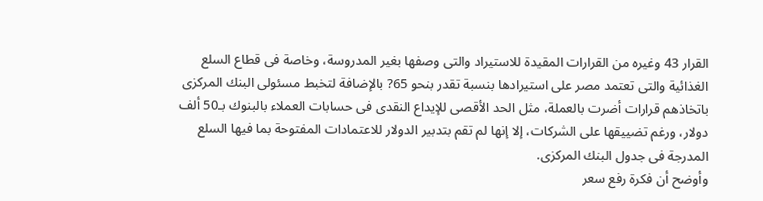القرار 43 وغيره من القرارات المقيدة للاستيراد والتى وصفها بغير المدروسة، وخاصة فى قطاع السلع الغذائية والتى تعتمد مصر على استيرادها بنسبة تقدر بنحو 65? بالإضافة لتخبط مسئولى البنك المركزى باتخاذهم قرارات أضرت بالعملة، مثل الحد الأقصى للإيداع النقدى فى حسابات العملاء بالبنوك بـ50 ألف دولار، ورغم تضييقها على الشركات، إلا إنها لم تقم بتدبير الدولار للاعتمادات المفتوحة بما فيها السلع المدرجة فى جدول البنك المركزى.
وأوضح أن فكرة رفع سعر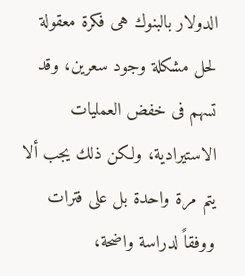الدولار بالبنوك هى فكرة معقولة لحل مشكلة وجود سعرين، وقد تسهم فى خفض العمليات الاستيرادية، ولكن ذلك يجب ألا يتم مرة واحدة بل على فترات ووفقاً لدراسة واضحة،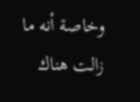وخاصة أنه ما زالت هناك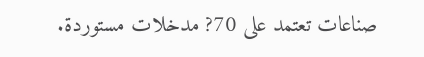صناعات تعتمد على 70? مدخلات مستوردة.